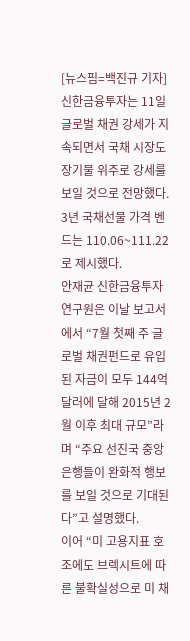[뉴스핌=백진규 기자] 신한금융투자는 11일 글로벌 채권 강세가 지속되면서 국채 시장도 장기물 위주로 강세를 보일 것으로 전망했다. 3년 국채선물 가격 벤드는 110.06~111.22로 제시했다.
안재균 신한금융투자 연구원은 이날 보고서에서 “7월 첫째 주 글로벌 채권펀드로 유입된 자금이 모두 144억달러에 달해 2015년 2월 이후 최대 규모”라며 “주요 선진국 중앙은행들이 완화적 행보를 보일 것으로 기대된다”고 설명했다.
이어 “미 고용지표 호조에도 브렉시트에 따른 불확실성으로 미 채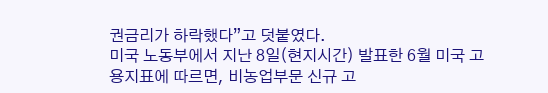권금리가 하락했다”고 덧붙였다.
미국 노동부에서 지난 8일(현지시간) 발표한 6월 미국 고용지표에 따르면, 비농업부문 신규 고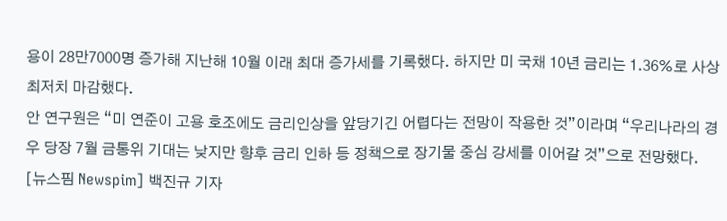용이 28만7000명 증가해 지난해 10월 이래 최대 증가세를 기록했다. 하지만 미 국채 10년 금리는 1.36%로 사상 최저치 마감했다.
안 연구원은 “미 연준이 고용 호조에도 금리인상을 앞당기긴 어렵다는 전망이 작용한 것”이라며 “우리나라의 경우 당장 7월 금통위 기대는 낮지만 향후 금리 인하 등 정책으로 장기물 중심 강세를 이어갈 것”으로 전망했다.
[뉴스핌 Newspim] 백진규 기자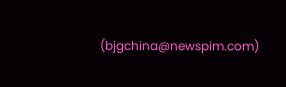(bjgchina@newspim.com)